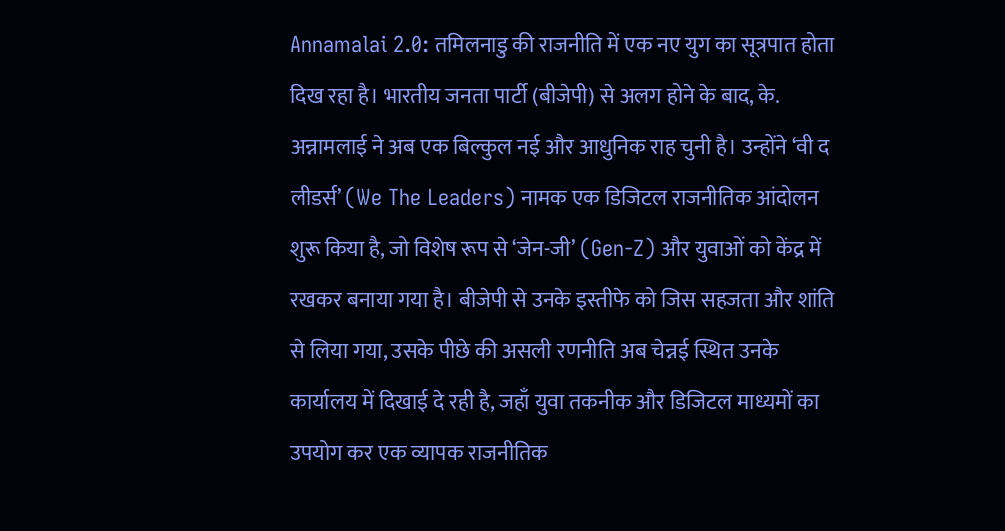Annamalai 2.0: तमिलनाडु की राजनीति में एक नए युग का सूत्रपात होता दिख रहा है। भारतीय जनता पार्टी (बीजेपी) से अलग होने के बाद, के. अन्नामलाई ने अब एक बिल्कुल नई और आधुनिक राह चुनी है। उन्होंने ‘वी द लीडर्स’ (We The Leaders) नामक एक डिजिटल राजनीतिक आंदोलन शुरू किया है, जो विशेष रूप से ‘जेन-जी’ (Gen-Z) और युवाओं को केंद्र में रखकर बनाया गया है। बीजेपी से उनके इस्तीफे को जिस सहजता और शांति से लिया गया, उसके पीछे की असली रणनीति अब चेन्नई स्थित उनके कार्यालय में दिखाई दे रही है, जहाँ युवा तकनीक और डिजिटल माध्यमों का उपयोग कर एक व्यापक राजनीतिक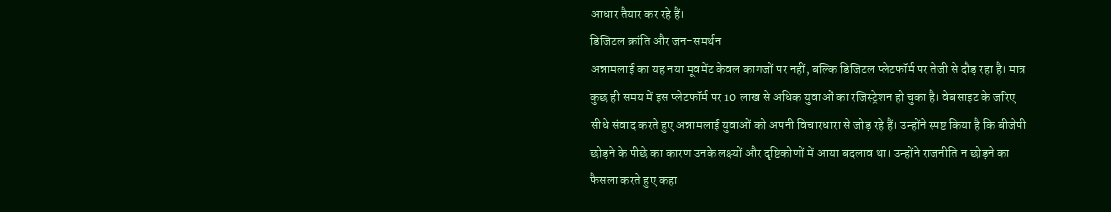आधार तैयार कर रहे हैं।
डिजिटल क्रांति और जन-समर्थन
अन्नामलाई का यह नया मूवमेंट केवल कागजों पर नहीं, बल्कि डिजिटल प्लेटफॉर्म पर तेजी से दौड़ रहा है। मात्र कुछ ही समय में इस प्लेटफॉर्म पर 10 लाख से अधिक युवाओं का रजिस्ट्रेशन हो चुका है। वेबसाइट के जरिए सीधे संवाद करते हुए अन्नामलाई युवाओं को अपनी विचारधारा से जोड़ रहे हैं। उन्होंने स्पष्ट किया है कि बीजेपी छोड़ने के पीछे का कारण उनके लक्ष्यों और दृष्टिकोणों में आया बदलाव था। उन्होंने राजनीति न छोड़ने का फैसला करते हुए कहा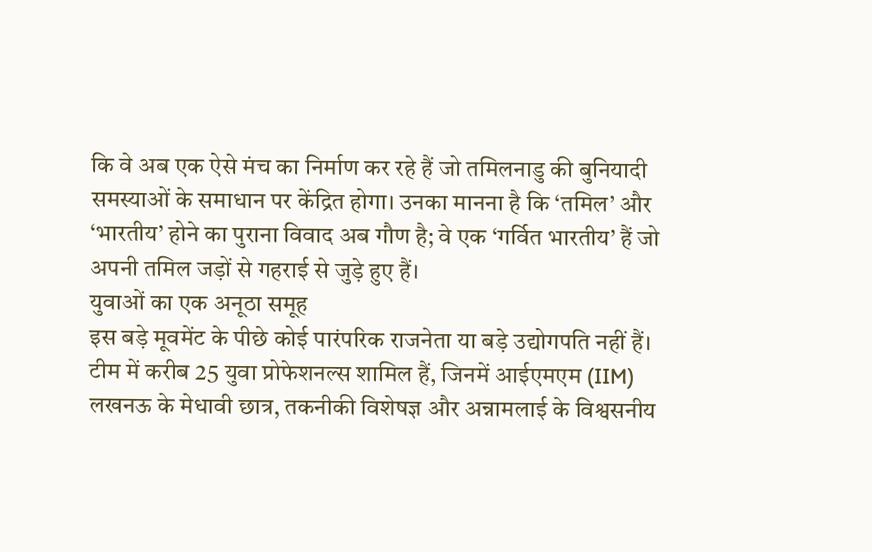कि वे अब एक ऐसे मंच का निर्माण कर रहे हैं जो तमिलनाडु की बुनियादी समस्याओं के समाधान पर केंद्रित होगा। उनका मानना है कि ‘तमिल’ और ‘भारतीय’ होने का पुराना विवाद अब गौण है; वे एक ‘गर्वित भारतीय’ हैं जो अपनी तमिल जड़ों से गहराई से जुड़े हुए हैं।
युवाओं का एक अनूठा समूह
इस बड़े मूवमेंट के पीछे कोई पारंपरिक राजनेता या बड़े उद्योगपति नहीं हैं। टीम में करीब 25 युवा प्रोफेशनल्स शामिल हैं, जिनमें आईएमएम (IIM) लखनऊ के मेधावी छात्र, तकनीकी विशेषज्ञ और अन्नामलाई के विश्वसनीय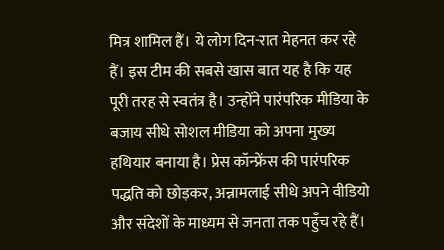मित्र शामिल हैं। ये लोग दिन-रात मेहनत कर रहे हैं। इस टीम की सबसे खास बात यह है कि यह पूरी तरह से स्वतंत्र है। उन्होंने पारंपरिक मीडिया के बजाय सीधे सोशल मीडिया को अपना मुख्य हथियार बनाया है। प्रेस कॉन्फ्रेंस की पारंपरिक पद्धति को छोड़कर, अन्नामलाई सीधे अपने वीडियो और संदेशों के माध्यम से जनता तक पहुँच रहे हैं।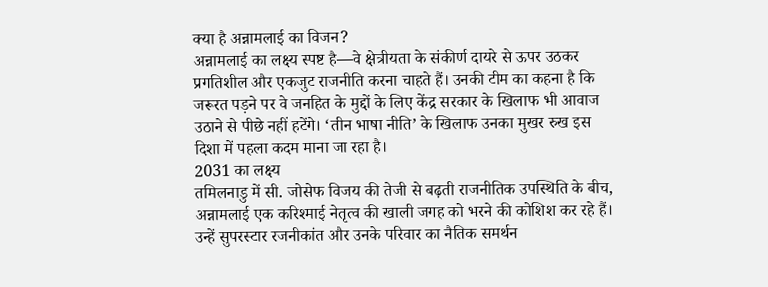क्या है अन्नामलाई का विजन?
अन्नामलाई का लक्ष्य स्पष्ट है—वे क्षेत्रीयता के संकीर्ण दायरे से ऊपर उठकर प्रगतिशील और एकजुट राजनीति करना चाहते हैं। उनकी टीम का कहना है कि जरूरत पड़ने पर वे जनहित के मुद्दों के लिए केंद्र सरकार के खिलाफ भी आवाज उठाने से पीछे नहीं हटेंगे। ‘तीन भाषा नीति’ के खिलाफ उनका मुखर रुख इस दिशा में पहला कदम माना जा रहा है।
2031 का लक्ष्य
तमिलनाडु में सी. जोसेफ विजय की तेजी से बढ़ती राजनीतिक उपस्थिति के बीच, अन्नामलाई एक करिश्माई नेतृत्व की खाली जगह को भरने की कोशिश कर रहे हैं। उन्हें सुपरस्टार रजनीकांत और उनके परिवार का नैतिक समर्थन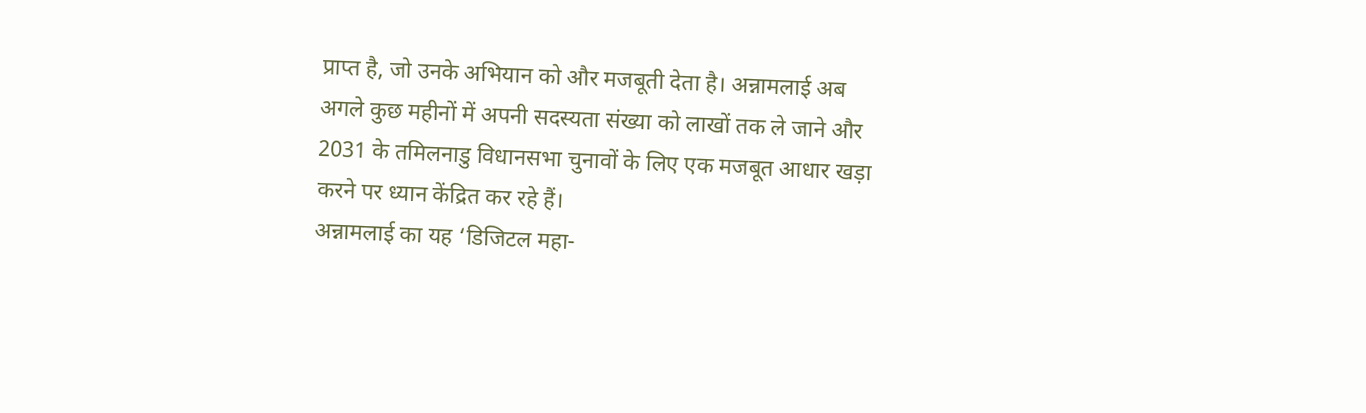प्राप्त है, जो उनके अभियान को और मजबूती देता है। अन्नामलाई अब अगले कुछ महीनों में अपनी सदस्यता संख्या को लाखों तक ले जाने और 2031 के तमिलनाडु विधानसभा चुनावों के लिए एक मजबूत आधार खड़ा करने पर ध्यान केंद्रित कर रहे हैं।
अन्नामलाई का यह ‘डिजिटल महा-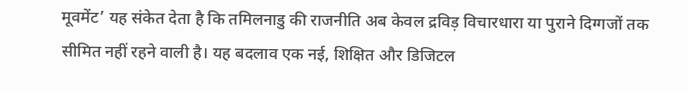मूवमेंट’ यह संकेत देता है कि तमिलनाडु की राजनीति अब केवल द्रविड़ विचारधारा या पुराने दिग्गजों तक सीमित नहीं रहने वाली है। यह बदलाव एक नई, शिक्षित और डिजिटल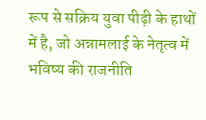रूप से सक्रिय युवा पीढ़ी के हाथों में है, जो अन्नामलाई के नेतृत्व में भविष्य की राजनीति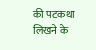की पटकथा लिखने के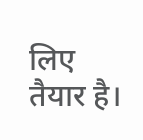लिए तैयार है।